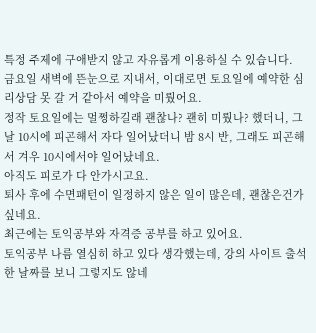특정 주제에 구애받지 않고 자유롭게 이용하실 수 있습니다.
금요일 새벽에 뜬눈으로 지내서, 이대로면 토요일에 예약한 심리상담 못 갈 거 같아서 예약을 미뤘어요.
정작 토요일에는 멀쩡하길래 괜찮나? 괜히 미뤘나? 했더니, 그 날 10시에 피곤해서 자다 일어났더니 밤 8시 반, 그래도 피곤해서 겨우 10시에서야 일어났네요.
아직도 피로가 다 안가시고요.
퇴사 후에 수면패턴이 일정하지 않은 일이 많은데, 괜찮은건가 싶네요.
최근에는 토익공부와 자격증 공부를 하고 있어요.
토익공부 나름 열심히 하고 있다 생각했는데, 강의 사이트 출석한 날짜를 보니 그렇지도 않네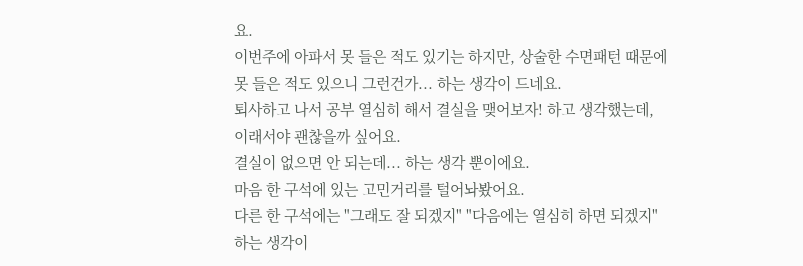요.
이번주에 아파서 못 들은 적도 있기는 하지만, 상술한 수면패턴 때문에 못 들은 적도 있으니 그런건가... 하는 생각이 드네요.
퇴사하고 나서 공부 열심히 해서 결실을 맺어보자! 하고 생각했는데, 이래서야 괜찮을까 싶어요.
결실이 없으면 안 되는데... 하는 생각 뿐이에요.
마음 한 구석에 있는 고민거리를 털어놔봤어요.
다른 한 구석에는 "그래도 잘 되겠지" "다음에는 열심히 하면 되겠지" 하는 생각이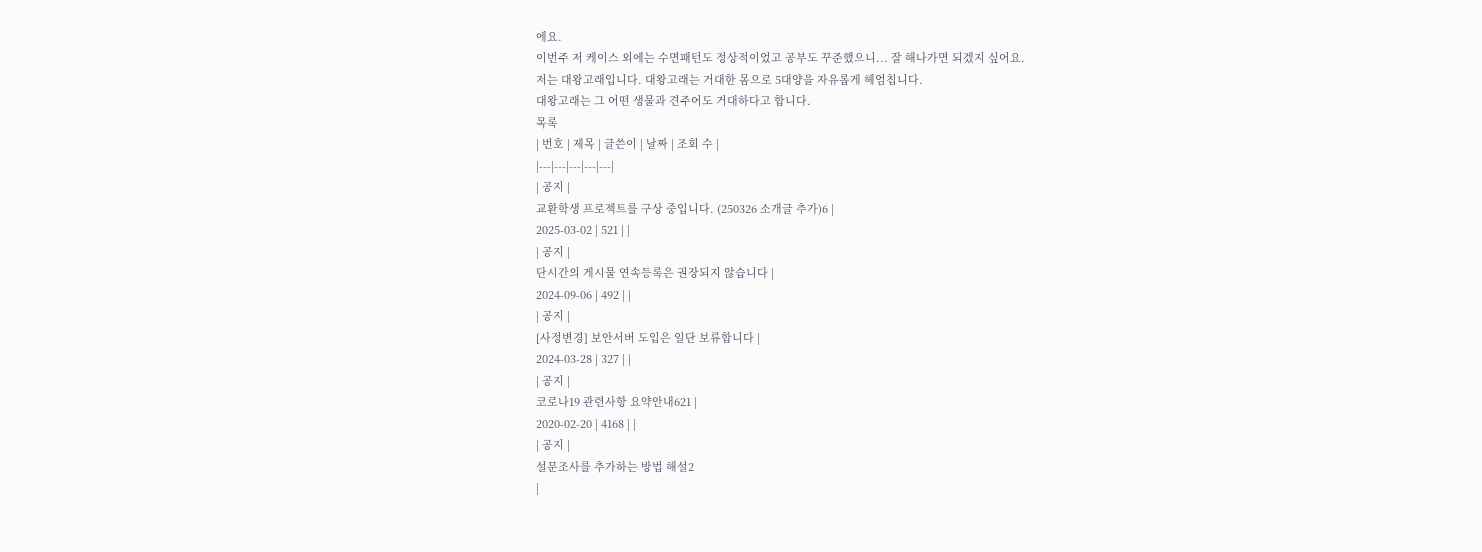에요.
이번주 저 케이스 외에는 수면패턴도 정상적이었고 공부도 꾸준했으니... 잘 해나가면 되겠지 싶어요.
저는 대왕고래입니다. 대왕고래는 거대한 몸으로 5대양을 자유롭게 헤엄칩니다.
대왕고래는 그 어떤 생물과 견주어도 거대하다고 합니다.
목록
| 번호 | 제목 | 글쓴이 | 날짜 | 조회 수 |
|---|---|---|---|---|
| 공지 |
교환학생 프로젝트를 구상 중입니다. (250326 소개글 추가)6 |
2025-03-02 | 521 | |
| 공지 |
단시간의 게시물 연속등록은 권장되지 않습니다 |
2024-09-06 | 492 | |
| 공지 |
[사정변경] 보안서버 도입은 일단 보류합니다 |
2024-03-28 | 327 | |
| 공지 |
코로나19 관련사항 요약안내621 |
2020-02-20 | 4168 | |
| 공지 |
설문조사를 추가하는 방법 해설2
|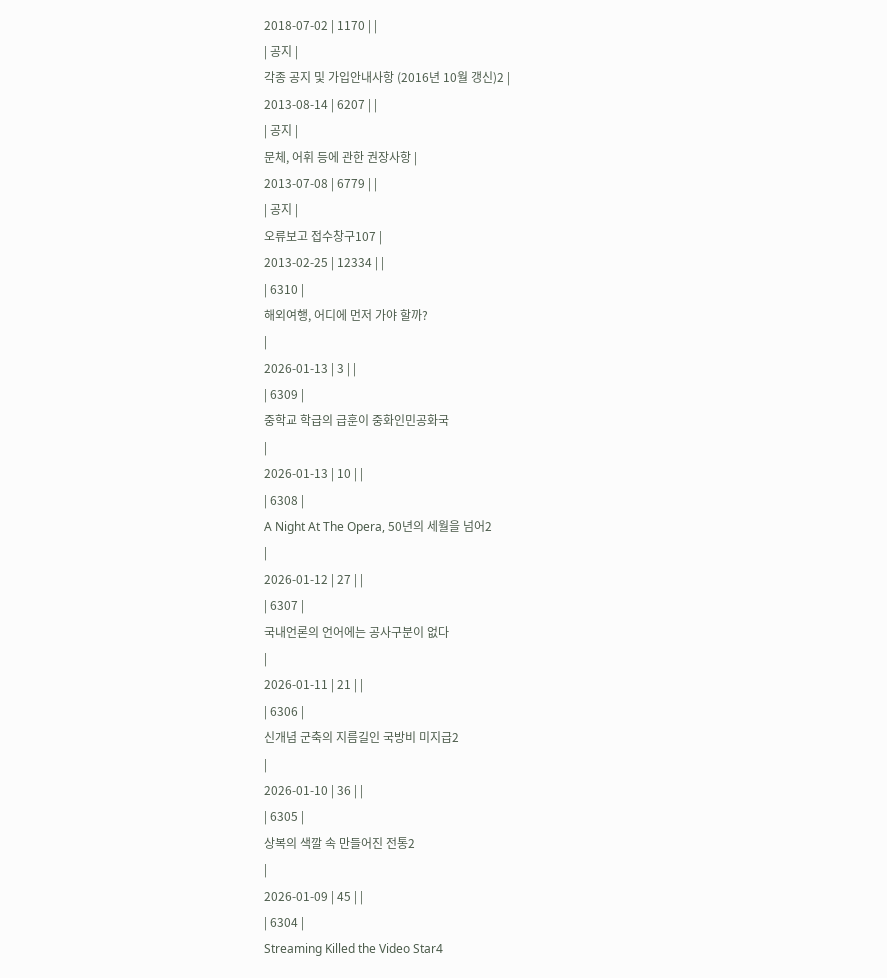2018-07-02 | 1170 | |
| 공지 |
각종 공지 및 가입안내사항 (2016년 10월 갱신)2 |
2013-08-14 | 6207 | |
| 공지 |
문체, 어휘 등에 관한 권장사항 |
2013-07-08 | 6779 | |
| 공지 |
오류보고 접수창구107 |
2013-02-25 | 12334 | |
| 6310 |
해외여행, 어디에 먼저 가야 할까?
|
2026-01-13 | 3 | |
| 6309 |
중학교 학급의 급훈이 중화인민공화국
|
2026-01-13 | 10 | |
| 6308 |
A Night At The Opera, 50년의 세월을 넘어2
|
2026-01-12 | 27 | |
| 6307 |
국내언론의 언어에는 공사구분이 없다
|
2026-01-11 | 21 | |
| 6306 |
신개념 군축의 지름길인 국방비 미지급2
|
2026-01-10 | 36 | |
| 6305 |
상복의 색깔 속 만들어진 전통2
|
2026-01-09 | 45 | |
| 6304 |
Streaming Killed the Video Star4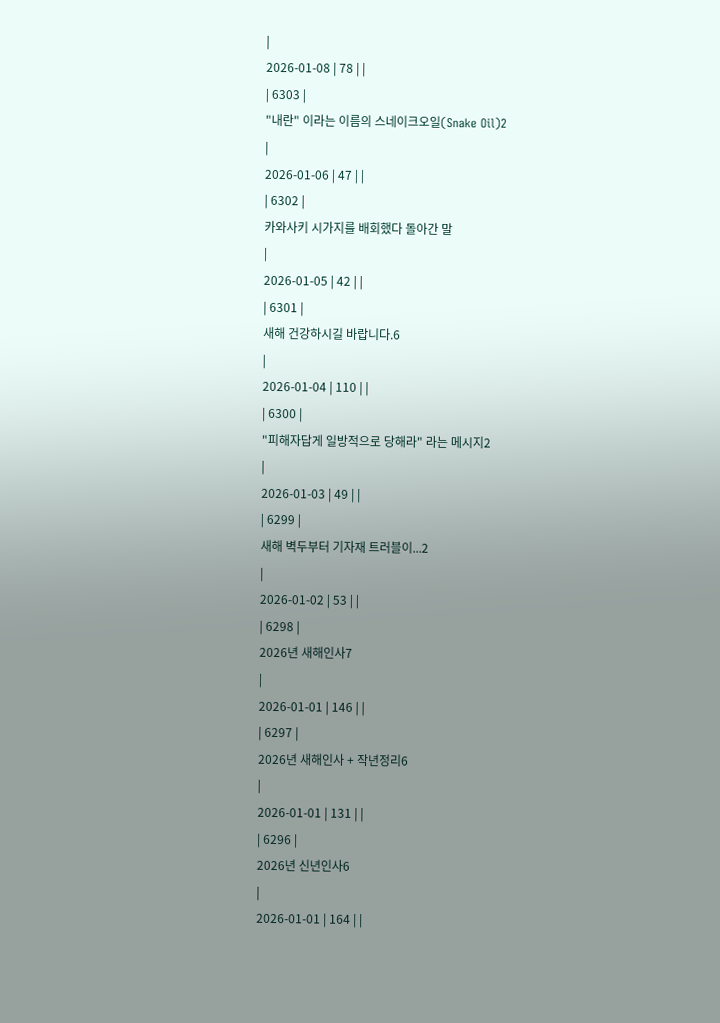|
2026-01-08 | 78 | |
| 6303 |
"내란" 이라는 이름의 스네이크오일(Snake Oil)2
|
2026-01-06 | 47 | |
| 6302 |
카와사키 시가지를 배회했다 돌아간 말
|
2026-01-05 | 42 | |
| 6301 |
새해 건강하시길 바랍니다.6
|
2026-01-04 | 110 | |
| 6300 |
"피해자답게 일방적으로 당해라" 라는 메시지2
|
2026-01-03 | 49 | |
| 6299 |
새해 벽두부터 기자재 트러블이...2
|
2026-01-02 | 53 | |
| 6298 |
2026년 새해인사7
|
2026-01-01 | 146 | |
| 6297 |
2026년 새해인사 + 작년정리6
|
2026-01-01 | 131 | |
| 6296 |
2026년 신년인사6
|
2026-01-01 | 164 | |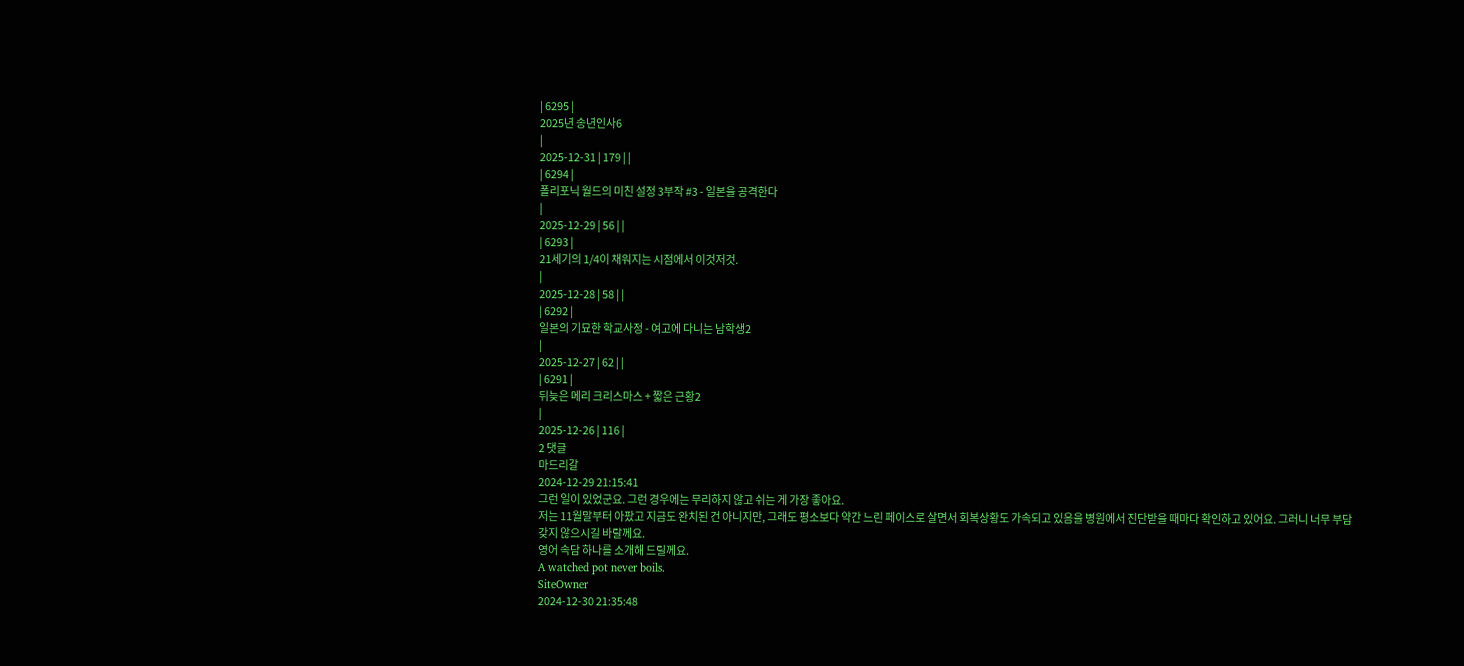| 6295 |
2025년 송년인사6
|
2025-12-31 | 179 | |
| 6294 |
폴리포닉 월드의 미친 설정 3부작 #3 - 일본을 공격한다
|
2025-12-29 | 56 | |
| 6293 |
21세기의 1/4이 채워지는 시점에서 이것저것.
|
2025-12-28 | 58 | |
| 6292 |
일본의 기묘한 학교사정 - 여고에 다니는 남학생2
|
2025-12-27 | 62 | |
| 6291 |
뒤늦은 메리 크리스마스 + 짧은 근황2
|
2025-12-26 | 116 |
2 댓글
마드리갈
2024-12-29 21:15:41
그런 일이 있었군요. 그런 경우에는 무리하지 않고 쉬는 게 가장 좋아요.
저는 11월말부터 아팠고 지금도 완치된 건 아니지만, 그래도 평소보다 약간 느린 페이스로 살면서 회복상황도 가속되고 있음을 병원에서 진단받을 때마다 확인하고 있어요. 그러니 너무 부담갖지 않으시길 바랄께요.
영어 속담 하나를 소개해 드릴께요.
A watched pot never boils.
SiteOwner
2024-12-30 21:35:48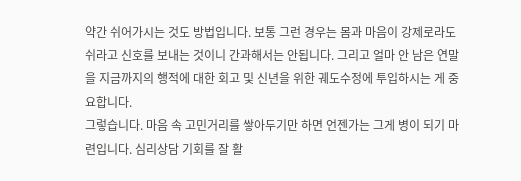약간 쉬어가시는 것도 방법입니다. 보통 그런 경우는 몸과 마음이 강제로라도 쉬라고 신호를 보내는 것이니 간과해서는 안됩니다. 그리고 얼마 안 남은 연말을 지금까지의 행적에 대한 회고 및 신년을 위한 궤도수정에 투입하시는 게 중요합니다.
그렇습니다. 마음 속 고민거리를 쌓아두기만 하면 언젠가는 그게 병이 되기 마련입니다. 심리상담 기회를 잘 활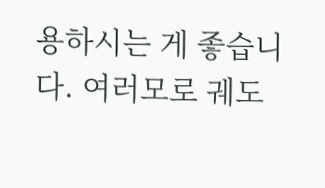용하시는 게 좋습니다. 여러모로 궤도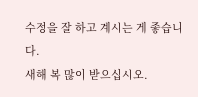수정을 잘 하고 계시는 게 좋습니다.
새해 복 많이 받으십시오.